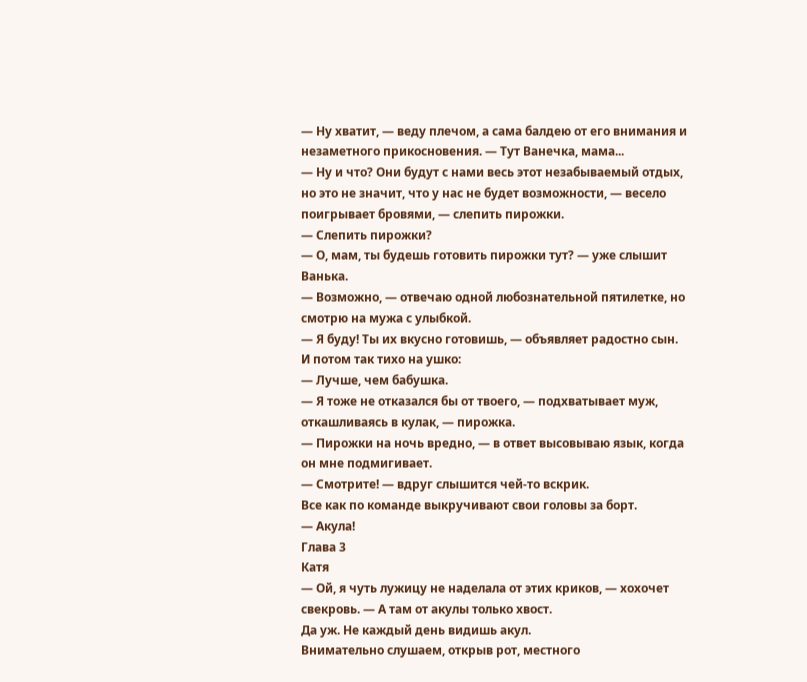— Ну хватит, — веду плечом, а сама балдею от его внимания и незаметного прикосновения. — Тут Ванечка, мама...
— Ну и что? Они будут с нами весь этот незабываемый отдых, но это не значит, что у нас не будет возможности, — весело поигрывает бровями, — слепить пирожки.
— Слепить пирожки?
— О, мам, ты будешь готовить пирожки тут? — уже слышит Ванька.
— Возможно, — отвечаю одной любознательной пятилетке, но смотрю на мужа с улыбкой.
— Я буду! Ты их вкусно готовишь, — объявляет радостно сын.
И потом так тихо на ушко:
— Лучше, чем бабушка.
— Я тоже не отказался бы от твоего, — подхватывает муж, откашливаясь в кулак, — пирожка.
— Пирожки на ночь вредно, — в ответ высовываю язык, когда он мне подмигивает.
— Смотрите! — вдруг слышится чей-то вскрик.
Все как по команде выкручивают свои головы за борт.
— Акула!
Глава 3
Катя
— Ой, я чуть лужицу не наделала от этих криков, — хохочет свекровь. — А там от акулы только хвост.
Да уж. Не каждый день видишь акул.
Внимательно слушаем, открыв рот, местного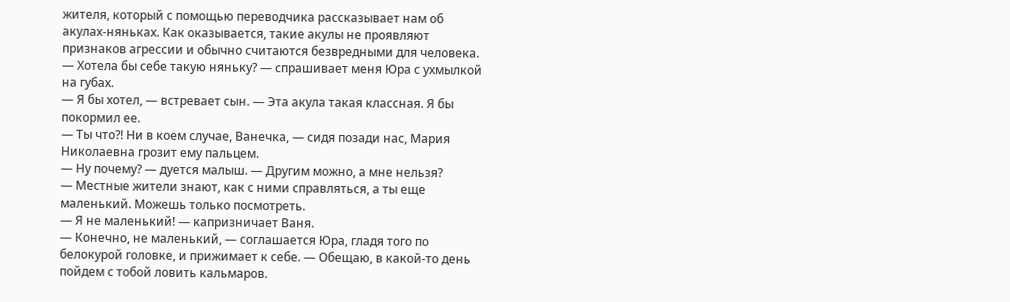жителя, который с помощью переводчика рассказывает нам об акулах-няньках. Как оказывается, такие акулы не проявляют признаков агрессии и обычно считаются безвредными для человека.
— Хотела бы себе такую няньку? — спрашивает меня Юра с ухмылкой на губах.
— Я бы хотел, — встревает сын. — Эта акула такая классная. Я бы покормил ее.
— Ты что?! Ни в коем случае, Ванечка, — сидя позади нас, Мария Николаевна грозит ему пальцем.
— Ну почему? — дуется малыш. — Другим можно, а мне нельзя?
— Местные жители знают, как с ними справляться, а ты еще маленький. Можешь только посмотреть.
— Я не маленький! — капризничает Ваня.
— Конечно, не маленький, — соглашается Юра, гладя того по белокурой головке, и прижимает к себе. — Обещаю, в какой-то день пойдем с тобой ловить кальмаров.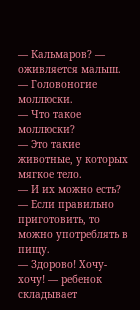— Кальмаров? — оживляется малыш.
— Головоногие моллюски.
— Что такое моллюски?
— Это такие животные, у которых мягкое тело.
— И их можно есть?
— Если правильно приготовить, то можно употреблять в пищу.
— Здорово! Хочу-хочу! — ребенок складывает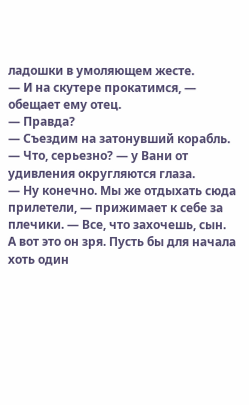ладошки в умоляющем жесте.
— И на скутере прокатимся, — обещает ему отец.
— Правда?
— Съездим на затонувший корабль.
— Что, серьезно? — у Вани от удивления округляются глаза.
— Ну конечно. Мы же отдыхать сюда прилетели, — прижимает к себе за плечики. — Все, что захочешь, сын.
А вот это он зря. Пусть бы для начала хоть один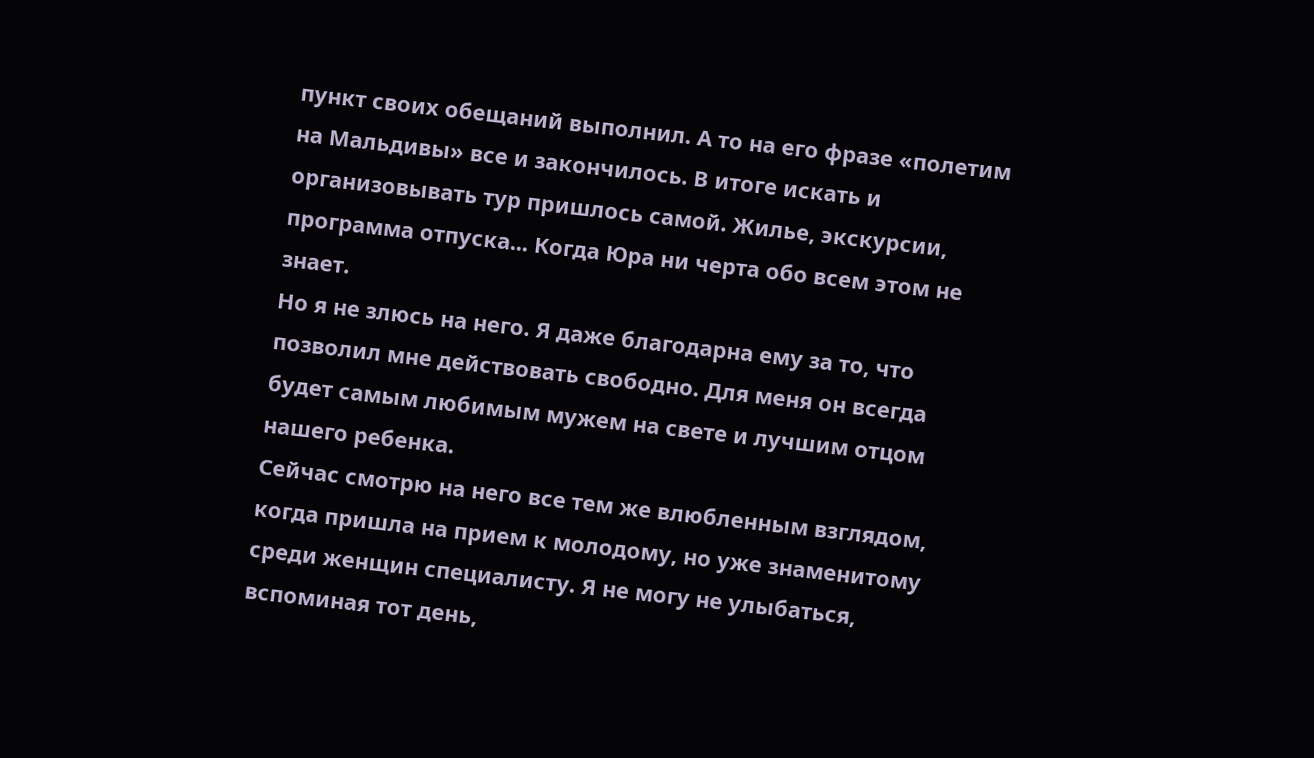пункт своих обещаний выполнил. А то на его фразе «полетим на Мальдивы» все и закончилось. В итоге искать и организовывать тур пришлось самой. Жилье, экскурсии, программа отпуска... Когда Юра ни черта обо всем этом не знает.
Но я не злюсь на него. Я даже благодарна ему за то, что позволил мне действовать свободно. Для меня он всегда будет самым любимым мужем на свете и лучшим отцом нашего ребенка.
Сейчас смотрю на него все тем же влюбленным взглядом, когда пришла на прием к молодому, но уже знаменитому среди женщин специалисту. Я не могу не улыбаться, вспоминая тот день,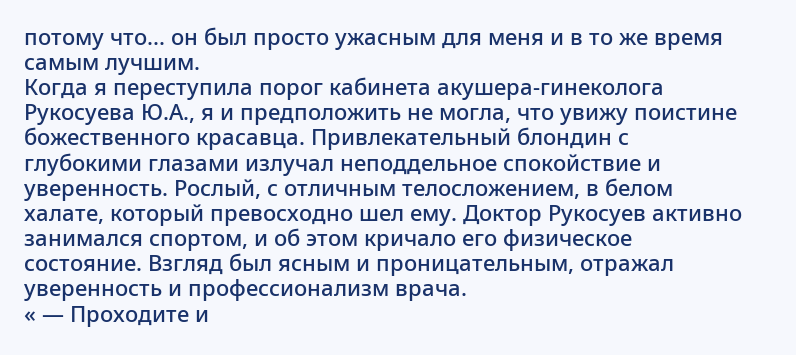потому что... он был просто ужасным для меня и в то же время самым лучшим.
Когда я переступила порог кабинета акушера-гинеколога Рукосуева Ю.А., я и предположить не могла, что увижу поистине божественного красавца. Привлекательный блондин с глубокими глазами излучал неподдельное спокойствие и уверенность. Рослый, с отличным телосложением, в белом халате, который превосходно шел ему. Доктор Рукосуев активно занимался спортом, и об этом кричало его физическое состояние. Взгляд был ясным и проницательным, отражал уверенность и профессионализм врача.
« — Проходите и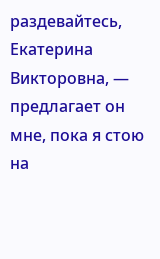раздевайтесь, Екатерина Викторовна, — предлагает он мне, пока я стою на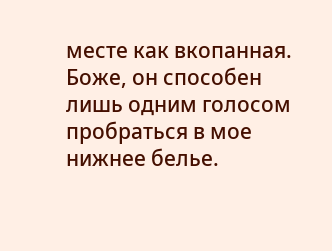месте как вкопанная.
Боже, он способен лишь одним голосом пробраться в мое нижнее белье.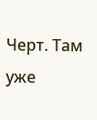Черт. Там уже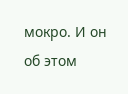мокро. И он об этом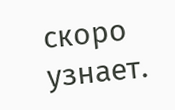скоро узнает.